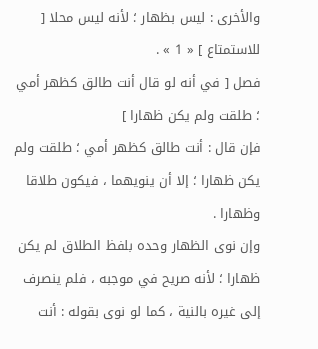والأخرى : ليس بظهار ؛ لأنه ليس محلا [ للاستمتاع ] « 1 » .
فصل [ في أنه لو قال أنت طالق كظهر أمي ؛ طلقت ولم يكن ظهارا ]
فإن قال : أنت طالق كظهر أمي ؛ طلقت ولم يكن ظهارا ؛ إلا أن ينويهما ، فيكون طلاقا وظهارا .
وإن نوى الظهار وحده بلفظ الطلاق لم يكن ظهارا ؛ لأنه صريح في موجبه ، فلم ينصرف إلى غيره بالنية ، كما لو نوى بقوله : أنت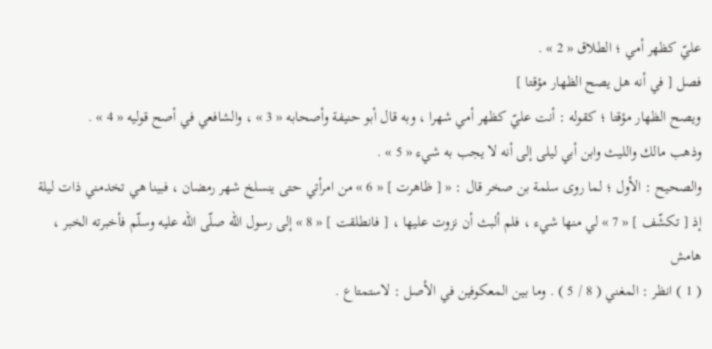عليّ كظهر أمي ؛ الطلاق « 2 » .
فصل [ في أنه هل يصح الظهار مؤقتا ]
ويصح الظهار مؤقتا ؛ كقوله : أنت عليّ كظهر أمي شهرا ، وبه قال أبو حنيفة وأصحابه « 3 » ، والشافعي في أصح قوليه « 4 » .
وذهب مالك والليث وابن أبي ليلى إلى أنه لا يجب به شيء « 5 » .
والصحيح : الأول ؛ لما روى سلمة بن صخر قال : « [ ظاهرت ] « 6 » من امرأتي حتى ينسلخ شهر رمضان ، فبينا هي تخدمني ذات ليلة إذ [ تكشّف ] « 7 » لي منها شيء ، فلم ألبث أن نزوت عليها ، [ فانطلقت ] « 8 » إلى رسول اللّه صلّى اللّه عليه وسلّم فأخبرته الخبر ،
هامش
( 1 ) انظر : المغني ( 8 / 5 ) . وما بين المعكوفين في الأصل : لاستمتاع .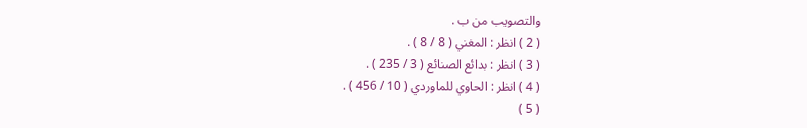والتصويب من ب .
( 2 ) انظر : المغني ( 8 / 8 ) .
( 3 ) انظر : بدائع الصنائع ( 3 / 235 ) .
( 4 ) انظر : الحاوي للماوردي ( 10 / 456 ) .
( 5 )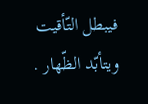فيبطل التّأقيت ويتأبّد الظّهار .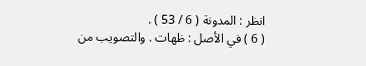انظر : المدونة ( 6 / 53 ) .
( 6 ) في الأصل : ظهات . والتصويب من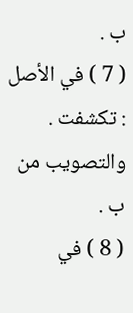ب .
( 7 ) في الأصل : تكشفت . والتصويب من ب .
( 8 ) في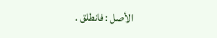الأصل : فانطلق .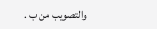والتصويب من ب .